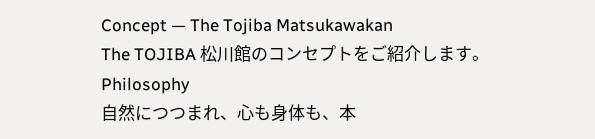Concept — The Tojiba Matsukawakan
The TOJIBA 松川館のコンセプトをご紹介します。
Philosophy
自然につつまれ、心も身体も、本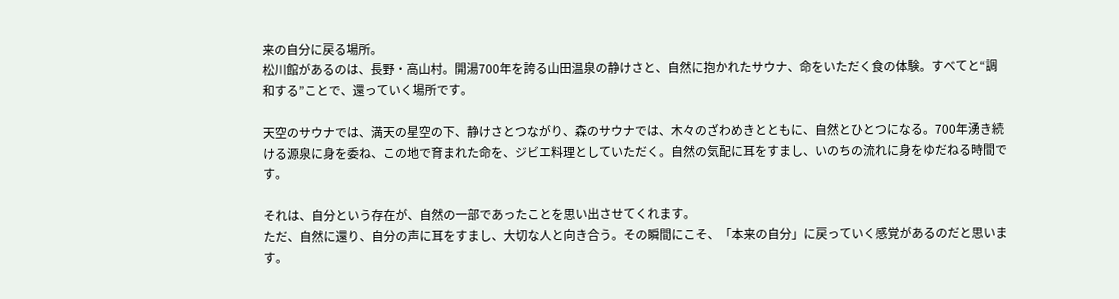来の自分に戻る場所。
松川館があるのは、長野・高山村。開湯700年を誇る山田温泉の静けさと、自然に抱かれたサウナ、命をいただく食の体験。すべてと“調和する”ことで、還っていく場所です。

天空のサウナでは、満天の星空の下、静けさとつながり、森のサウナでは、木々のざわめきとともに、自然とひとつになる。700年湧き続ける源泉に身を委ね、この地で育まれた命を、ジビエ料理としていただく。自然の気配に耳をすまし、いのちの流れに身をゆだねる時間です。

それは、自分という存在が、自然の一部であったことを思い出させてくれます。
ただ、自然に還り、自分の声に耳をすまし、大切な人と向き合う。その瞬間にこそ、「本来の自分」に戻っていく感覚があるのだと思います。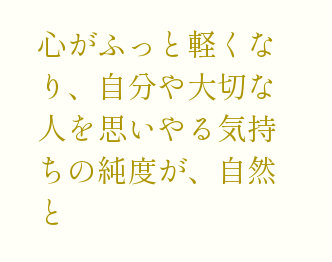心がふっと軽くなり、自分や大切な人を思いやる気持ちの純度が、自然と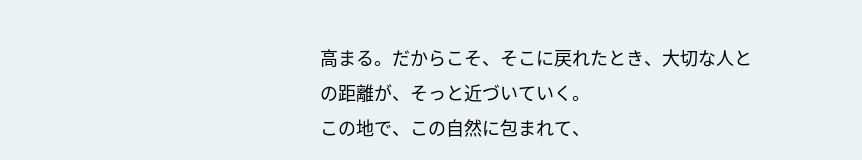高まる。だからこそ、そこに戻れたとき、大切な人との距離が、そっと近づいていく。
この地で、この自然に包まれて、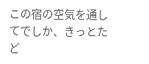この宿の空気を通してでしか、きっとたど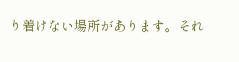り着けない場所があります。それ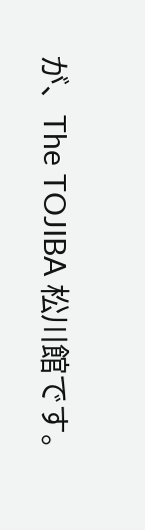が、The TOJIBA 松川館です。